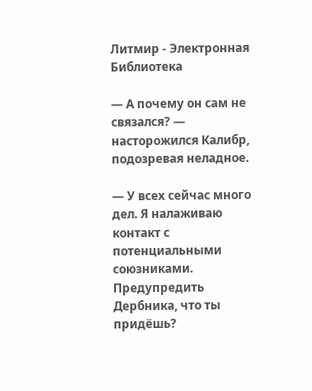Литмир - Электронная Библиотека

— А почему он сам не связался? — насторожился Калибр, подозревая неладное.

— У всех сейчас много дел. Я налаживаю контакт с потенциальными союзниками. Предупредить Дербника, что ты придёшь?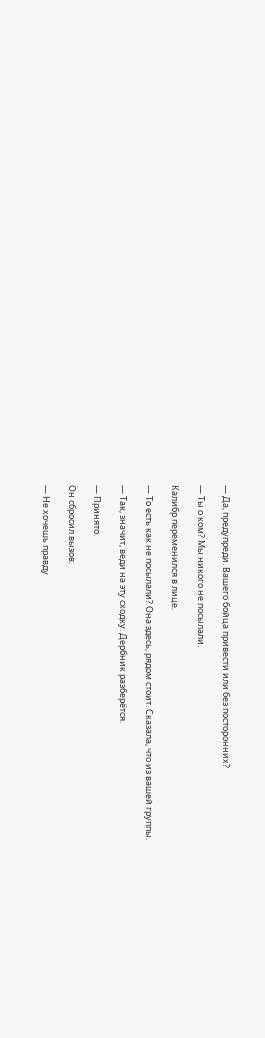— Да, предупреди. Вашего бойца привести или без посторонних?

— Ты о ком? Мы никого не посылали.

Калибр переменился в лице.

— То есть как не посылали? Она здесь, рядом стоит. Сказала, что из вашей группы.

— Так, значит, веди на эту сходку. Дербник разберётся.

— Принято.

Он сбросил вызов.

— Не хочешь правду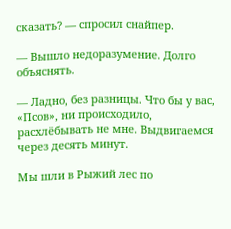сказать? — спросил снайпер.

— Вышло недоразумение. Долго объяснять.

— Ладно, без разницы. Что бы у вас, «Псов», ни происходило, расхлёбывать не мне. Выдвигаемся через десять минут.

Мы шли в Рыжий лес по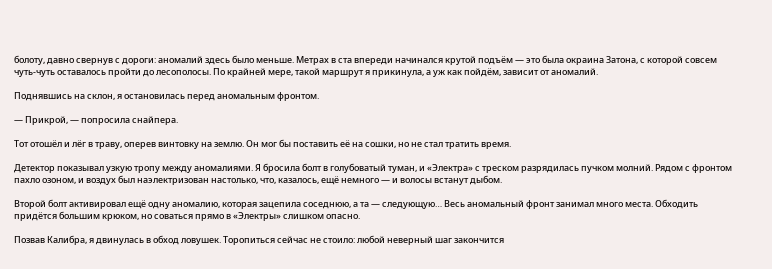болоту, давно свернув с дороги: аномалий здесь было меньше. Метрах в ста впереди начинался крутой подъём — это была окраина Затона, с которой совсем чуть-чуть оставалось пройти до лесополосы. По крайней мере, такой маршрут я прикинула, а уж как пойдём, зависит от аномалий.

Поднявшись на склон, я остановилась перед аномальным фронтом.

— Прикрой, — попросила снайпера.

Тот отошёл и лёг в траву, оперев винтовку на землю. Он мог бы поставить её на сошки, но не стал тратить время.

Детектор показывал узкую тропу между аномалиями. Я бросила болт в голубоватый туман, и «Электра» с треском разрядилась пучком молний. Рядом с фронтом пахло озоном, и воздух был наэлектризован настолько, что, казалось, ещё немного — и волосы встанут дыбом.

Второй болт активировал ещё одну аномалию, которая зацепила соседнюю, а та — следующую… Весь аномальный фронт занимал много места. Обходить придётся большим крюком, но соваться прямо в «Электры» слишком опасно.

Позвав Калибра, я двинулась в обход ловушек. Торопиться сейчас не стоило: любой неверный шаг закончится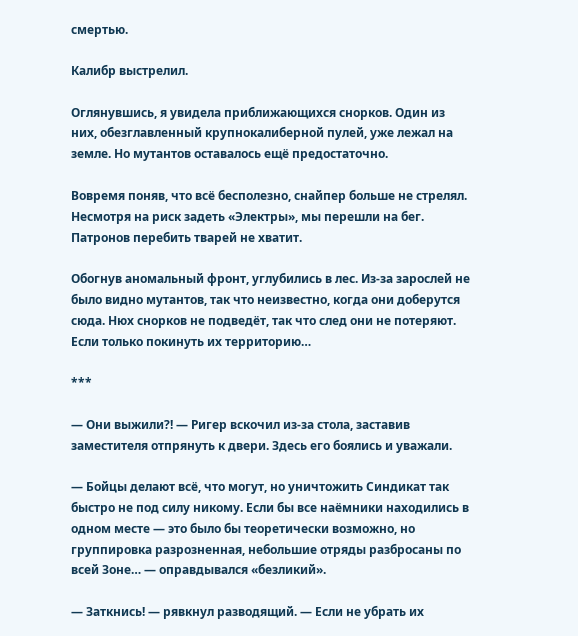смертью.

Калибр выстрелил.

Оглянувшись, я увидела приближающихся снорков. Один из них, обезглавленный крупнокалиберной пулей, уже лежал на земле. Но мутантов оставалось ещё предостаточно.

Вовремя поняв, что всё бесполезно, снайпер больше не стрелял. Несмотря на риск задеть «Электры», мы перешли на бег. Патронов перебить тварей не хватит.

Обогнув аномальный фронт, углубились в лес. Из-за зарослей не было видно мутантов, так что неизвестно, когда они доберутся сюда. Нюх снорков не подведёт, так что след они не потеряют. Если только покинуть их территорию…

***

— Они выжили?! — Ригер вскочил из-за стола, заставив заместителя отпрянуть к двери. Здесь его боялись и уважали.

— Бойцы делают всё, что могут, но уничтожить Синдикат так быстро не под силу никому. Если бы все наёмники находились в одном месте — это было бы теоретически возможно, но группировка разрозненная, небольшие отряды разбросаны по всей Зоне… — оправдывался «безликий».

— Заткнись! — рявкнул разводящий. — Если не убрать их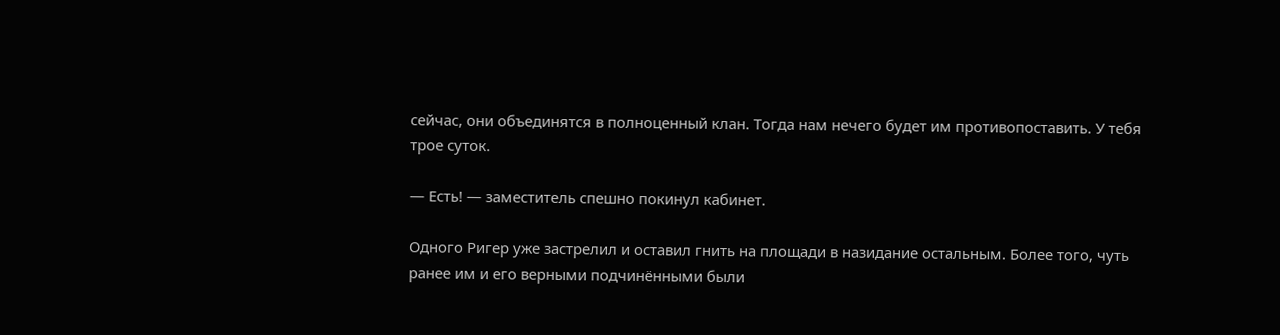сейчас, они объединятся в полноценный клан. Тогда нам нечего будет им противопоставить. У тебя трое суток.

— Есть! — заместитель спешно покинул кабинет.

Одного Ригер уже застрелил и оставил гнить на площади в назидание остальным. Более того, чуть ранее им и его верными подчинёнными были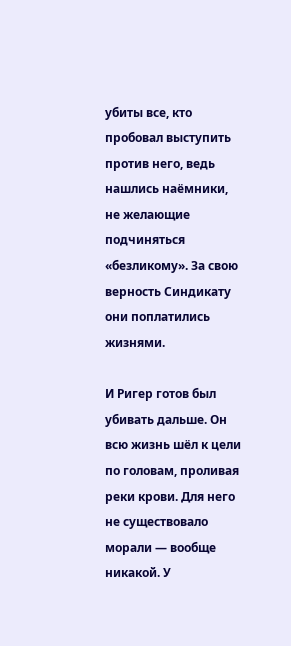убиты все, кто пробовал выступить против него, ведь нашлись наёмники, не желающие подчиняться «безликому». За свою верность Синдикату они поплатились жизнями.

И Ригер готов был убивать дальше. Он всю жизнь шёл к цели по головам, проливая реки крови. Для него не существовало морали — вообще никакой. У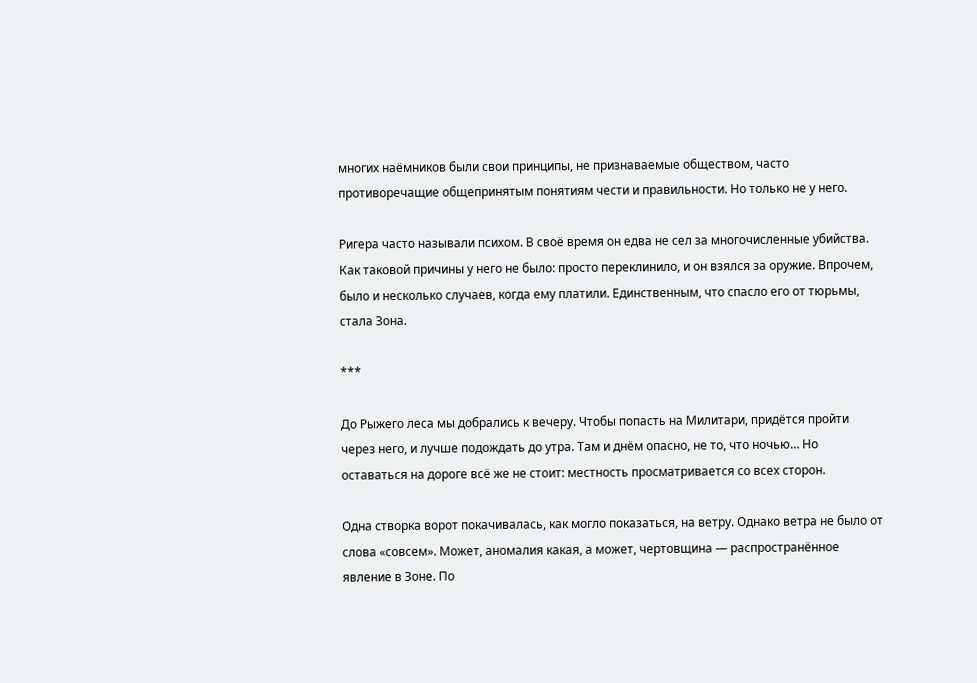многих наёмников были свои принципы, не признаваемые обществом, часто противоречащие общепринятым понятиям чести и правильности. Но только не у него.

Ригера часто называли психом. В своё время он едва не сел за многочисленные убийства. Как таковой причины у него не было: просто переклинило, и он взялся за оружие. Впрочем, было и несколько случаев, когда ему платили. Единственным, что спасло его от тюрьмы, стала Зона.

***

До Рыжего леса мы добрались к вечеру. Чтобы попасть на Милитари, придётся пройти через него, и лучше подождать до утра. Там и днём опасно, не то, что ночью… Но оставаться на дороге всё же не стоит: местность просматривается со всех сторон.

Одна створка ворот покачивалась, как могло показаться, на ветру. Однако ветра не было от слова «совсем». Может, аномалия какая, а может, чертовщина — распространённое явление в Зоне. По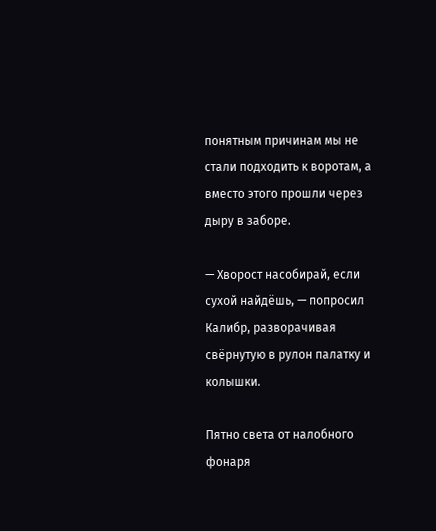понятным причинам мы не стали подходить к воротам, а вместо этого прошли через дыру в заборе.

— Хворост насобирай, если сухой найдёшь, — попросил Калибр, разворачивая свёрнутую в рулон палатку и колышки.

Пятно света от налобного фонаря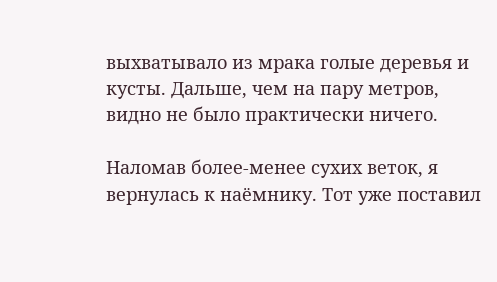выхватывало из мрака голые деревья и кусты. Дальше, чем на пару метров, видно не было практически ничего.

Наломав более-менее сухих веток, я вернулась к наёмнику. Тот уже поставил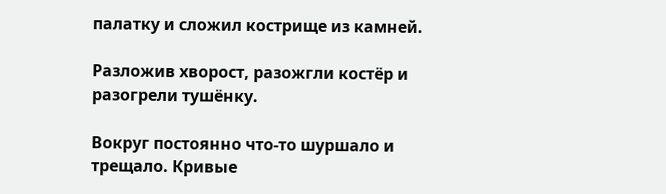палатку и сложил кострище из камней.

Разложив хворост, разожгли костёр и разогрели тушёнку.

Вокруг постоянно что-то шуршало и трещало. Кривые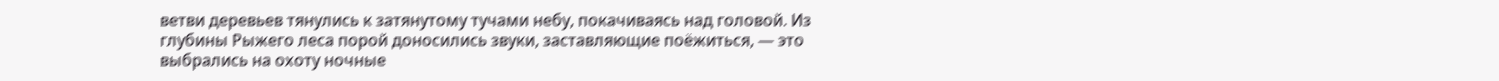ветви деревьев тянулись к затянутому тучами небу, покачиваясь над головой. Из глубины Рыжего леса порой доносились звуки, заставляющие поёжиться, — это выбрались на охоту ночные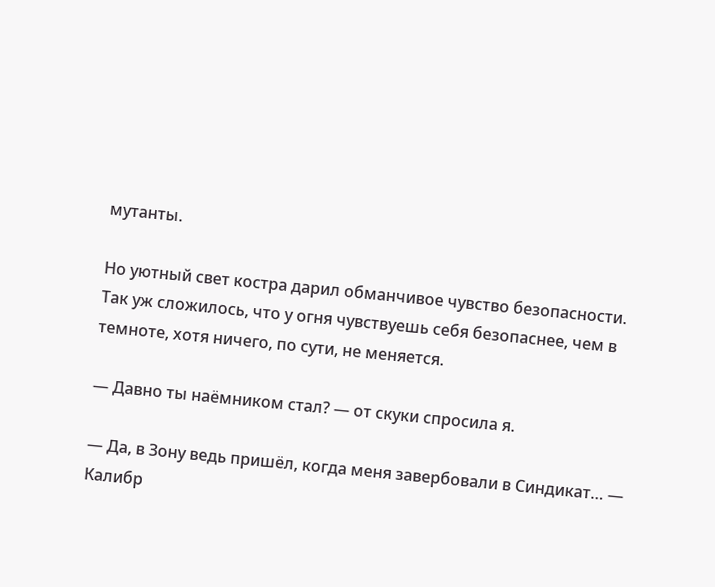мутанты.

Но уютный свет костра дарил обманчивое чувство безопасности. Так уж сложилось, что у огня чувствуешь себя безопаснее, чем в темноте, хотя ничего, по сути, не меняется.

— Давно ты наёмником стал? — от скуки спросила я.

— Да, в Зону ведь пришёл, когда меня завербовали в Синдикат… — Калибр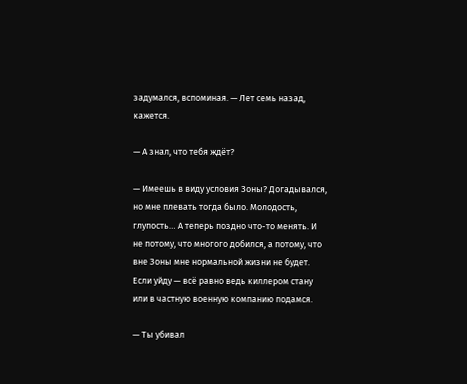задумался, вспоминая. — Лет семь назад, кажется.

— А знал, что тебя ждёт?

— Имеешь в виду условия Зоны? Догадывался, но мне плевать тогда было. Молодость, глупость… А теперь поздно что-то менять. И не потому, что многого добился, а потому, что вне Зоны мне нормальной жизни не будет. Если уйду — всё равно ведь киллером стану или в частную военную компанию подамся.

— Ты убивал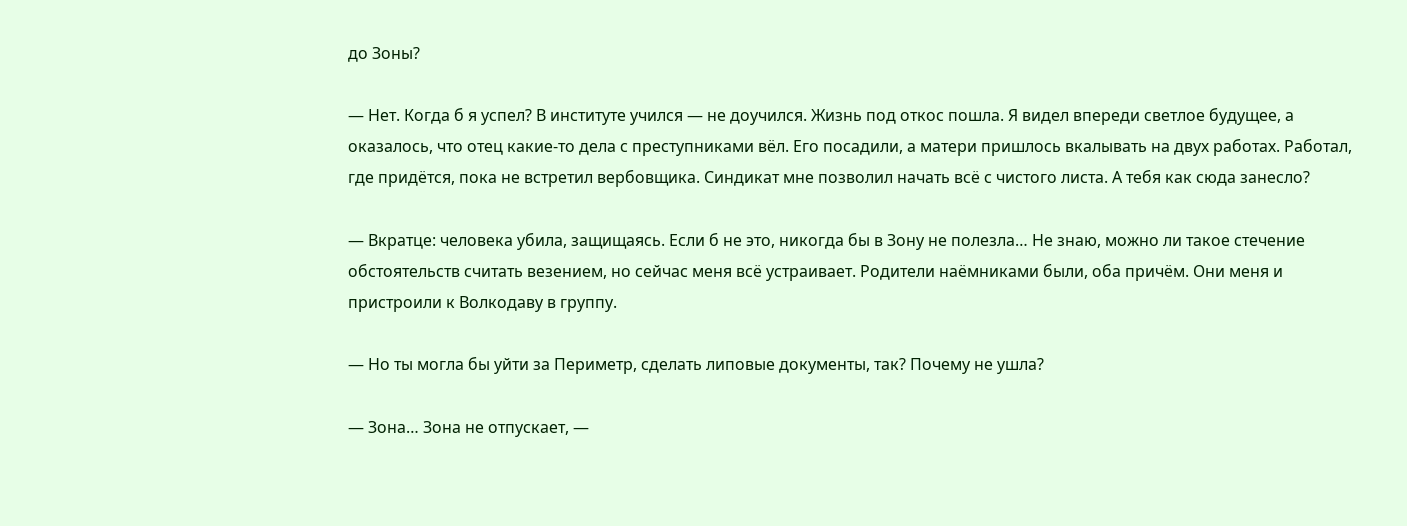до Зоны?

— Нет. Когда б я успел? В институте учился — не доучился. Жизнь под откос пошла. Я видел впереди светлое будущее, а оказалось, что отец какие-то дела с преступниками вёл. Его посадили, а матери пришлось вкалывать на двух работах. Работал, где придётся, пока не встретил вербовщика. Синдикат мне позволил начать всё с чистого листа. А тебя как сюда занесло?

— Вкратце: человека убила, защищаясь. Если б не это, никогда бы в Зону не полезла… Не знаю, можно ли такое стечение обстоятельств считать везением, но сейчас меня всё устраивает. Родители наёмниками были, оба причём. Они меня и пристроили к Волкодаву в группу.

— Но ты могла бы уйти за Периметр, сделать липовые документы, так? Почему не ушла?

— Зона… Зона не отпускает, —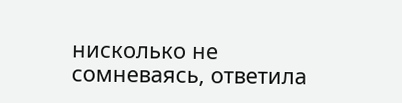нисколько не сомневаясь, ответила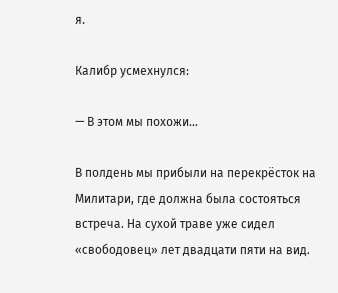я.

Калибр усмехнулся:

— В этом мы похожи…

В полдень мы прибыли на перекрёсток на Милитари, где должна была состояться встреча. На сухой траве уже сидел «свободовец» лет двадцати пяти на вид.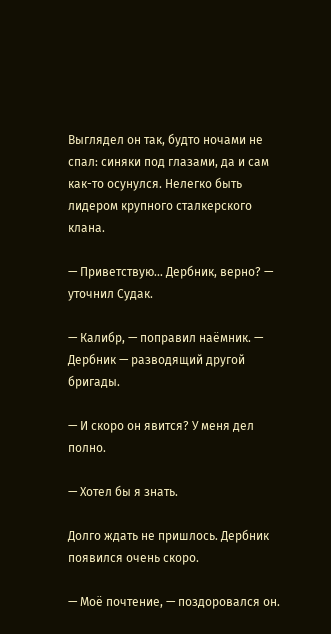Выглядел он так, будто ночами не спал: синяки под глазами, да и сам как-то осунулся. Нелегко быть лидером крупного сталкерского клана.

— Приветствую… Дербник, верно? — уточнил Судак.

— Калибр, — поправил наёмник. — Дербник — разводящий другой бригады.

— И скоро он явится? У меня дел полно.

— Хотел бы я знать.

Долго ждать не пришлось. Дербник появился очень скоро.

— Моё почтение, — поздоровался он.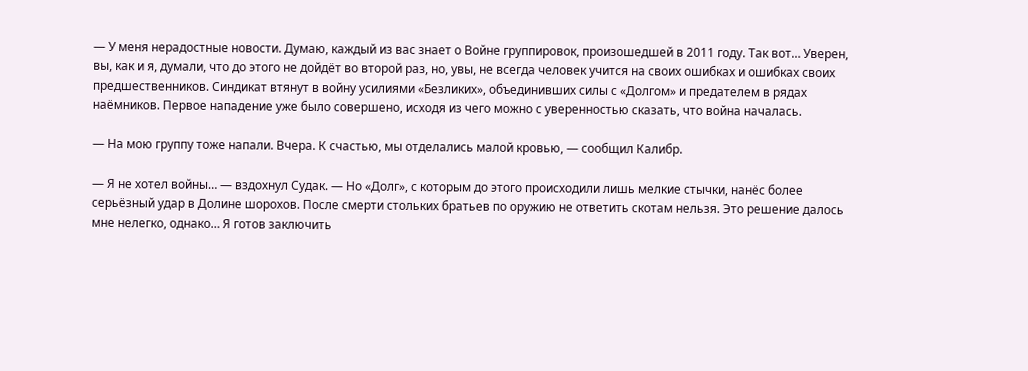— У меня нерадостные новости. Думаю, каждый из вас знает о Войне группировок, произошедшей в 2011 году. Так вот… Уверен, вы, как и я, думали, что до этого не дойдёт во второй раз, но, увы, не всегда человек учится на своих ошибках и ошибках своих предшественников. Синдикат втянут в войну усилиями «Безликих», объединивших силы с «Долгом» и предателем в рядах наёмников. Первое нападение уже было совершено, исходя из чего можно с уверенностью сказать, что война началась.

— На мою группу тоже напали. Вчера. К счастью, мы отделались малой кровью, — сообщил Калибр.

— Я не хотел войны… — вздохнул Судак. — Но «Долг», с которым до этого происходили лишь мелкие стычки, нанёс более серьёзный удар в Долине шорохов. После смерти стольких братьев по оружию не ответить скотам нельзя. Это решение далось мне нелегко, однако… Я готов заключить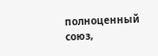полноценный союз,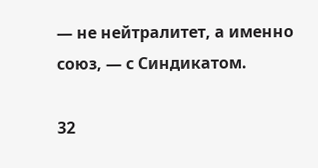— не нейтралитет, а именно союз, — с Синдикатом.

32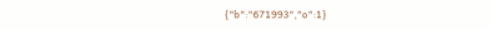{"b":"671993","o":1}